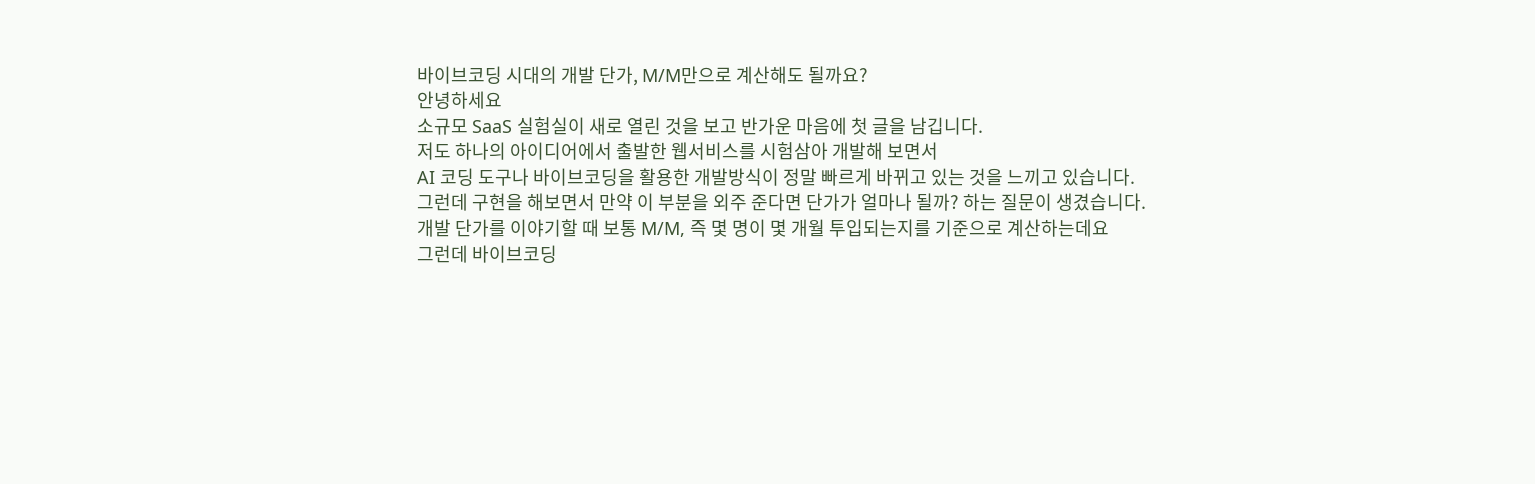바이브코딩 시대의 개발 단가, M/M만으로 계산해도 될까요?
안녕하세요
소규모 SaaS 실험실이 새로 열린 것을 보고 반가운 마음에 첫 글을 남깁니다.
저도 하나의 아이디어에서 출발한 웹서비스를 시험삼아 개발해 보면서
AI 코딩 도구나 바이브코딩을 활용한 개발방식이 정말 빠르게 바뀌고 있는 것을 느끼고 있습니다.
그런데 구현을 해보면서 만약 이 부분을 외주 준다면 단가가 얼마나 될까? 하는 질문이 생겼습니다.
개발 단가를 이야기할 때 보통 M/M, 즉 몇 명이 몇 개월 투입되는지를 기준으로 계산하는데요
그런데 바이브코딩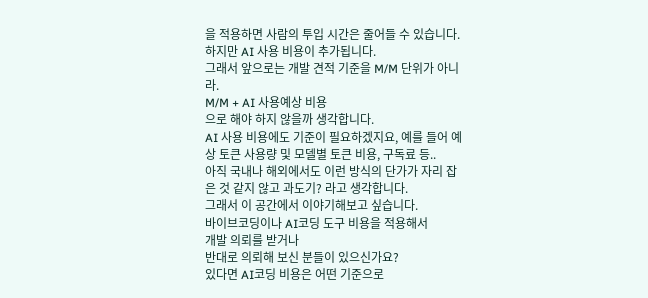을 적용하면 사람의 투입 시간은 줄어들 수 있습니다.
하지만 AI 사용 비용이 추가됩니다.
그래서 앞으로는 개발 견적 기준을 M/M 단위가 아니라.
M/M + AI 사용예상 비용
으로 해야 하지 않을까 생각합니다.
AI 사용 비용에도 기준이 필요하겠지요, 예를 들어 예상 토큰 사용량 및 모델별 토큰 비용, 구독료 등..
아직 국내나 해외에서도 이런 방식의 단가가 자리 잡은 것 같지 않고 과도기? 라고 생각합니다.
그래서 이 공간에서 이야기해보고 싶습니다.
바이브코딩이나 AI코딩 도구 비용을 적용해서
개발 의뢰를 받거나
반대로 의뢰해 보신 분들이 있으신가요?
있다면 AI코딩 비용은 어떤 기준으로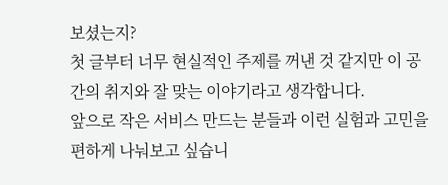보셨는지?
첫 글부터 너무 현실적인 주제를 꺼낸 것 같지만 이 공간의 취지와 잘 맞는 이야기라고 생각합니다.
앞으로 작은 서비스 만드는 분들과 이런 실험과 고민을 편하게 나눠보고 싶습니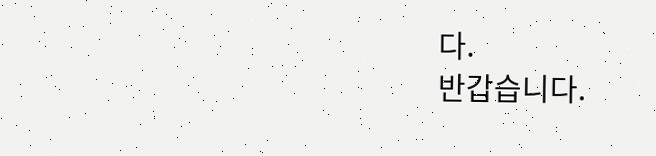다.
반갑습니다.